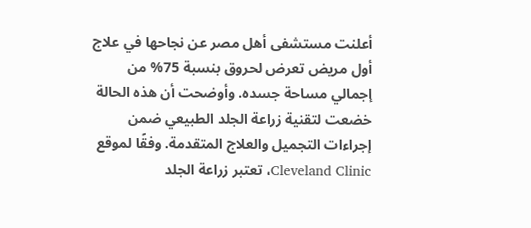أعلنت مستشفى أهل مصر عن نجاحها في علاج أول مريض تعرض لحروق بنسبة 75% من إجمالي مساحة جسده. وأوضحت أن هذه الحالة خضعت لتقنية زراعة الجلد الطبيعي ضمن إجراءات التجميل والعلاج المتقدمة. وفقًا لموقع Cleveland Clinic، تعتبر زراعة الجلد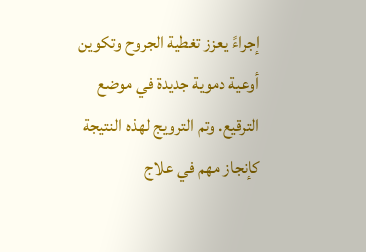إجراءً يعزز تغطية الجروح وتكوين أوعية دموية جديدة في موضع الترقيع. وتم الترويج لهذه النتيجة كإنجاز مهم في علاج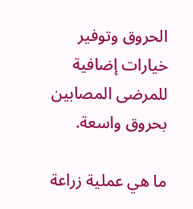الحروق وتوفير خيارات إضافية للمرضى المصابين بحروق واسعة.

ما هي عملية زراعة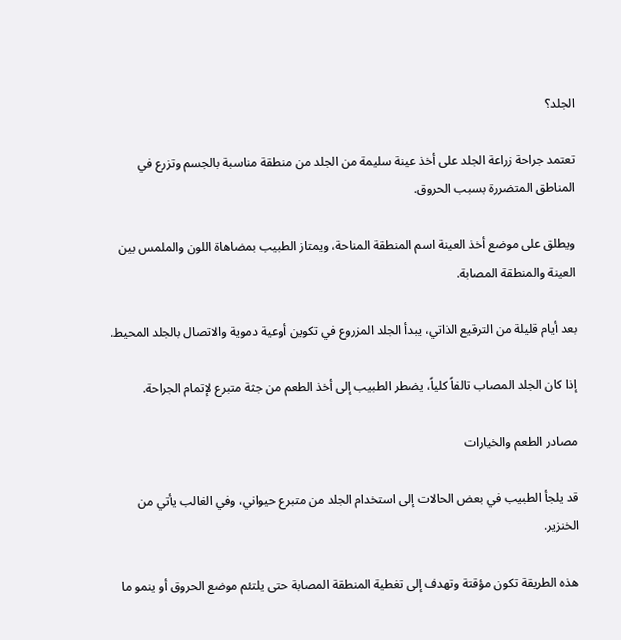الجلد؟

تعتمد جراحة زراعة الجلد على أخذ عينة سليمة من الجلد من منطقة مناسبة بالجسم وتزرع في المناطق المتضررة بسبب الحروق.

ويطلق على موضع أخذ العينة اسم المنطقة المناحة، ويمتاز الطبيب بمضاهاة اللون والملمس بين العينة والمنطقة المصابة.

بعد أيام قليلة من الترقيع الذاتي، يبدأ الجلد المزروع في تكوين أوعية دموية والاتصال بالجلد المحيط.

إذا كان الجلد المصاب تالفاً كلياً، يضطر الطبيب إلى أخذ الطعم من جثة متبرع لإتمام الجراحة.

مصادر الطعم والخيارات

قد يلجأ الطبيب في بعض الحالات إلى استخدام الجلد من متبرع حيواني، وفي الغالب يأتي من الخنزير.

هذه الطريقة تكون مؤقتة وتهدف إلى تغطية المنطقة المصابة حتى يلتئم موضع الحروق أو ينمو ما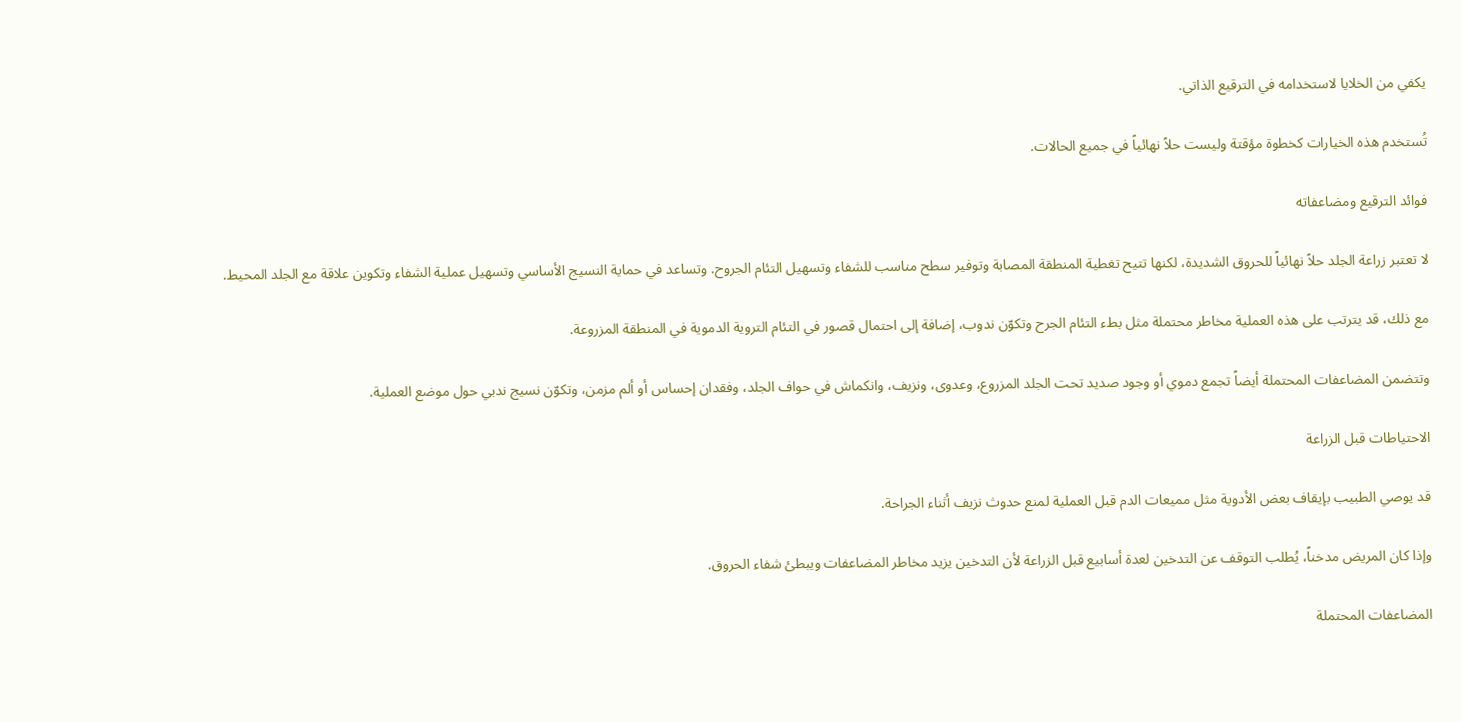يكفي من الخلايا لاستخدامه في الترقيع الذاتي.

تُستخدم هذه الخيارات كخطوة مؤقتة وليست حلاً نهائياً في جميع الحالات.

فوائد الترقيع ومضاعفاته

لا تعتبر زراعة الجلد حلاً نهائياً للحروق الشديدة، لكنها تتيح تغطية المنطقة المصابة وتوفير سطح مناسب للشفاء وتسهيل التئام الجروح. وتساعد في حماية النسيج الأساسي وتسهيل عملية الشفاء وتكوين علاقة مع الجلد المحيط.

مع ذلك، قد يترتب على هذه العملية مخاطر محتملة مثل بطء التئام الجرح وتكوّن ندوب، إضافة إلى احتمال قصور في التئام التروية الدموية في المنطقة المزروعة.

وتتضمن المضاعفات المحتملة أيضاً تجمع دموي أو وجود صديد تحت الجلد المزروع، وعدوى، ونزيف، وانكماش في حواف الجلد، وفقدان إحساس أو ألم مزمن، وتكوّن نسيج ندبي حول موضع العملية.

الاحتياطات قبل الزراعة

قد يوصي الطبيب بإيقاف بعض الأدوية مثل مميعات الدم قبل العملية لمنع حدوث نزيف أثناء الجراحة.

وإذا كان المريض مدخناً، يُطلب التوقف عن التدخين لعدة أسابيع قبل الزراعة لأن التدخين يزيد مخاطر المضاعفات ويبطئ شفاء الحروق.

المضاعفات المحتملة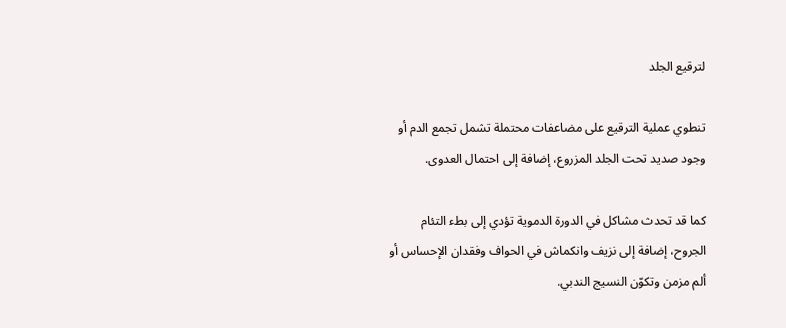لترقيع الجلد

تنطوي عملية الترقيع على مضاعفات محتملة تشمل تجمع الدم أو وجود صديد تحت الجلد المزروع، إضافة إلى احتمال العدوى.

كما قد تحدث مشاكل في الدورة الدموية تؤدي إلى بطء التئام الجروح، إضافة إلى نزيف وانكماش في الحواف وفقدان الإحساس أو ألم مزمن وتكوّن النسيج الندبي.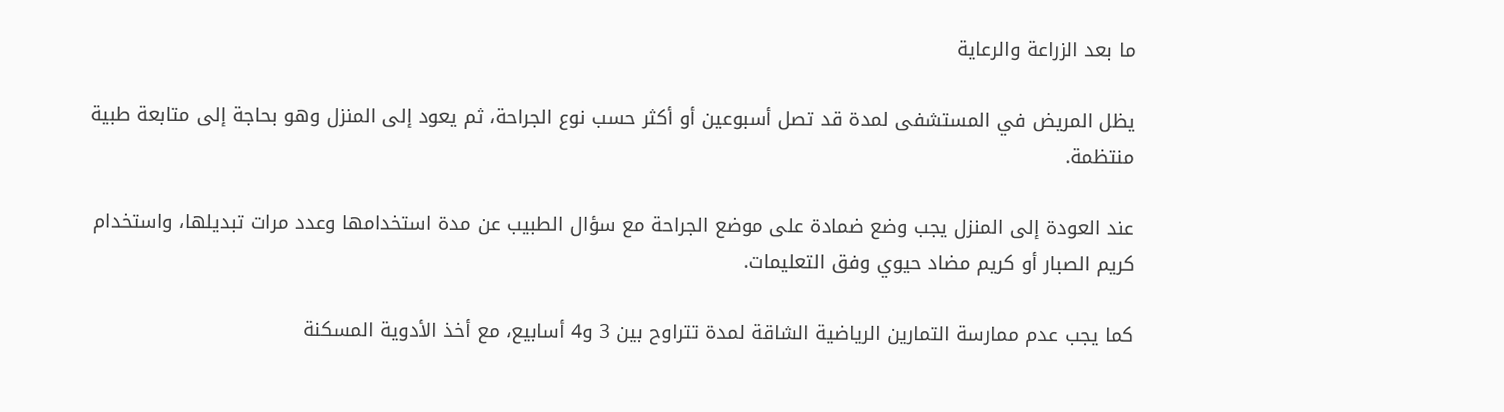ما بعد الزراعة والرعاية

يظل المريض في المستشفى لمدة قد تصل أسبوعين أو أكثر حسب نوع الجراحة، ثم يعود إلى المنزل وهو بحاجة إلى متابعة طبية منتظمة.

عند العودة إلى المنزل يجب وضع ضمادة على موضع الجراحة مع سؤال الطبيب عن مدة استخدامها وعدد مرات تبديلها، واستخدام كريم الصبار أو كريم مضاد حيوي وفق التعليمات.

كما يجب عدم ممارسة التمارين الرياضية الشاقة لمدة تتراوح بين 3 و4 أسابيع، مع أخذ الأدوية المسكنة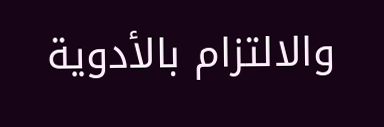والالتزام بالأدوية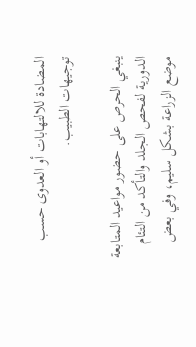المضادة للالتهابات أو العدوى حسب توجيهات الطبيب.

ينبغي الحرص على حضور مواعيد المتابعة الدورية لفحص الجلد والتأكد من التئام موضع الزراعة بشكل سليم، وفي بعض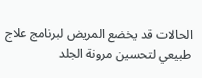الحالات قد يخضع المريض لبرنامج علاج طبيعي لتحسين مرونة الجلد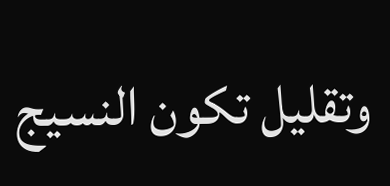وتقليل تكون النسيج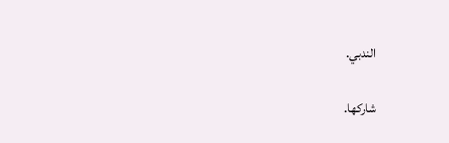الندبي.

شاركها.